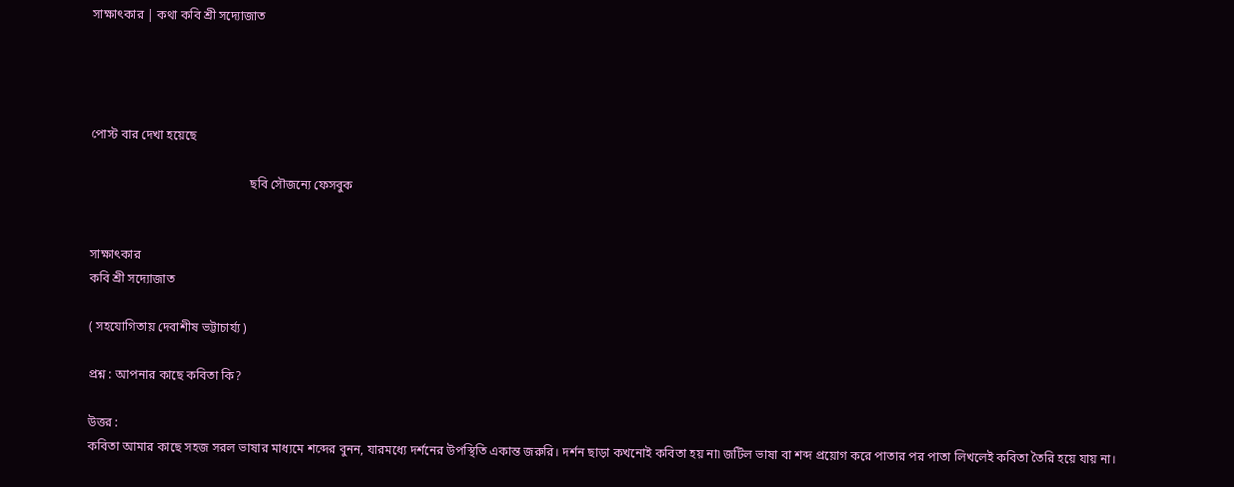সাক্ষাৎকার | কথা কবি শ্রী সদ্যোজাত




পোস্ট বার দেখা হয়েছে

                                                   ছবি সৌজন্যে ফেসবুক


সাক্ষাৎকার
কবি শ্রী সদ্যোজাত

( সহযোগিতায় দেবাশীষ ভট্টাচার্য্য )

প্রশ্ন : আপনার কাছে কবিতা কি?

উত্তর :
কবিতা আমার কাছে সহজ সরল ভাষার মাধ্যমে শব্দের বুনন, যারমধ্যে দর্শনের উপস্থিতি একান্ত জরুরি। দর্শন ছাড়া কখনোই কবিতা হয় না৷ জটিল ভাষা বা শব্দ প্রয়োগ করে পাতার পর পাতা লিখলেই কবিতা তৈরি হয়ে যায় না।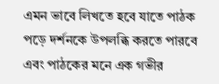এমন ভাবে লিখতে হবে যাতে পাঠক পড়ে দর্শনকে উপলব্ধি করতে পারবে এবং পাঠকের মনে এক গভীর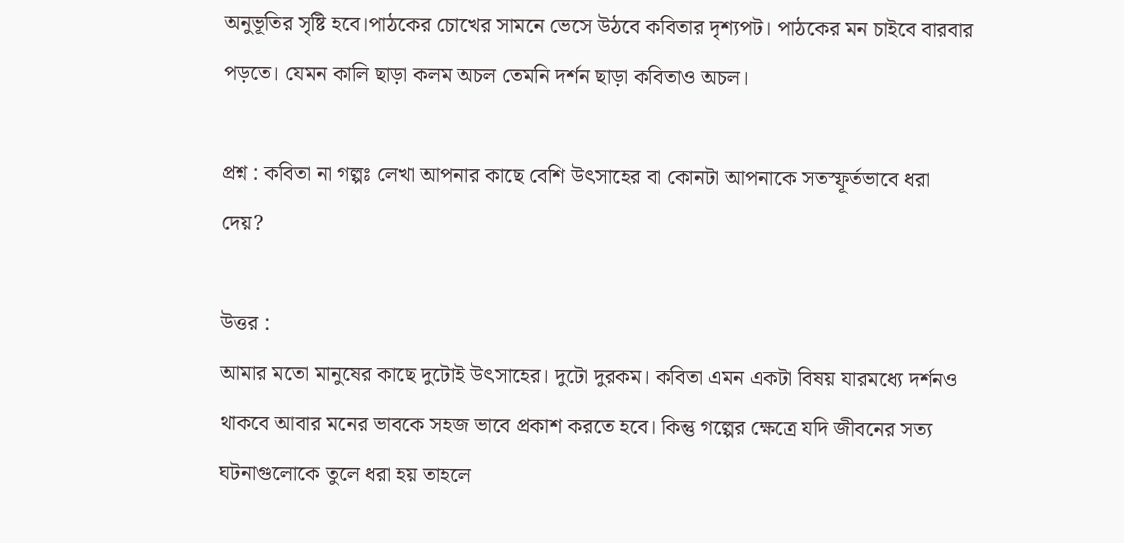অনুভূতির সৃষ্টি হবে।পাঠকের চোখের সামনে ভেসে উঠবে কবিতার দৃশ্যপট। পাঠকের মন চাইবে বারবার পড়তে। যেমন কালি ছাড়া কলম অচল তেমনি দর্শন ছাড়া কবিতাও অচল।

প্রশ্ন : কবিতা না গল্পঃ লেখা আপনার কাছে বেশি উৎসাহের বা কোনটা আপনাকে সতস্ফূর্তভাবে ধরা দেয়?

উত্তর :
আমার মতো মানুষের কাছে দুটোই উৎসাহের। দুটো দুরকম। কবিতা এমন একটা বিষয় যারমধ্যে দর্শনও থাকবে আবার মনের ভাবকে সহজ ভাবে প্রকাশ করতে হবে। কিন্তু গল্পের ক্ষেত্রে যদি জীবনের সত্য ঘটনাগুলোকে তুলে ধরা হয় তাহলে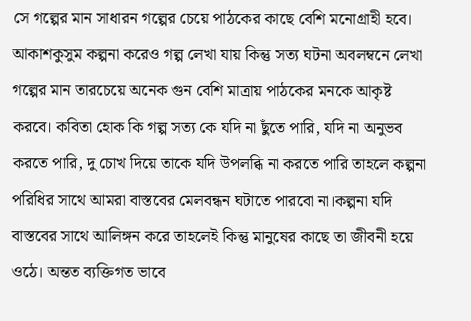সে গল্পের মান সাধারন গল্পের চেয়ে পাঠকের কাছে বেশি মনোগ্রাহী হবে। আকাশকুসুম কল্পনা করেও গল্প লেখা যায় কিন্তু সত্য ঘটনা অবলম্বনে লেখা গল্পের মান তারচেয়ে অনেক গুন বেশি মাত্রায় পাঠকের মনকে আকৃষ্ট করবে। কবিতা হোক কি গল্প সত্য কে যদি না ছুঁতে পারি, যদি না অনুভব করতে পারি, দু চোখ দিয়ে তাকে যদি উপলব্ধি না করতে পারি তাহলে কল্পনা পরিধির সাথে আমরা বাস্তবের মেলবন্ধন ঘটাতে পারবো না।কল্পনা যদি বাস্তবের সাথে আলিঙ্গন করে তাহলেই কিন্তু মানুষের কাছে তা জীবনী হয়ে ওঠে। অন্তত ব্যক্তিগত ভাবে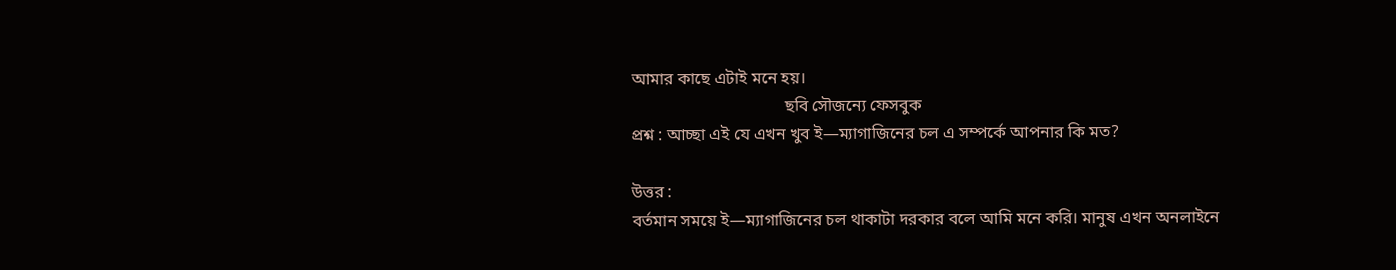আমার কাছে এটাই মনে হয়।
                                     ছবি সৌজন্যে ফেসবুক
প্রশ্ন : আচ্ছা এই যে এখন খুব ই—ম্যাগাজিনের চল এ সম্পর্কে আপনার কি মত?

উত্তর :
বর্তমান সময়ে ই—ম্যাগাজিনের চল থাকাটা দরকার বলে আমি মনে করি। মানুষ এখন অনলাইনে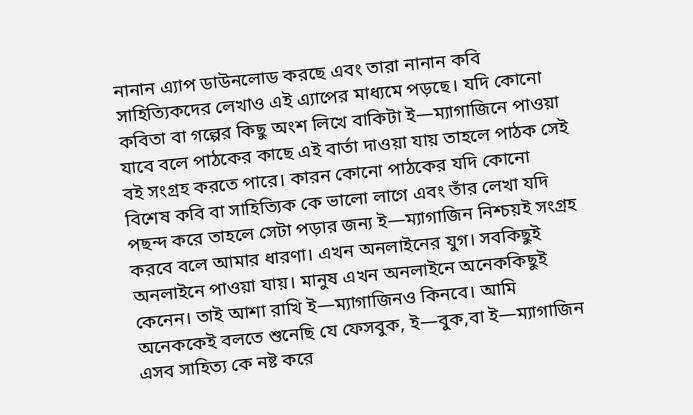নানান এ্যাপ ডাউনলোড করছে এবং তারা নানান কবি সাহিত্যিকদের লেখাও এই এ্যাপের মাধ্যমে পড়ছে। যদি কোনো কবিতা বা গল্পের কিছু অংশ লিখে বাকিটা ই—ম্যাগাজিনে পাওয়া যাবে বলে পাঠকের কাছে এই বার্তা দাওয়া যায় তাহলে পাঠক সেই বই সংগ্রহ করতে পারে। কারন কোনো পাঠকের যদি কোনো বিশেষ কবি বা সাহিত্যিক কে ভালো লাগে এবং তাঁর লেখা যদি পছন্দ করে তাহলে সেটা পড়ার জন্য ই—ম্যাগাজিন নিশ্চয়ই সংগ্রহ করবে বলে আমার ধারণা। এখন অনলাইনের যুগ। সবকিছুই অনলাইনে পাওয়া যায়। মানুষ এখন অনলাইনে অনেককিছুই কেনেন। তাই আশা রাখি ই—ম্যাগাজিনও কিনবে। আমি অনেককেই বলতে শুনেছি যে ফেসবুক, ই—বুক,বা ই—ম্যাগাজিন এসব সাহিত্য কে নষ্ট করে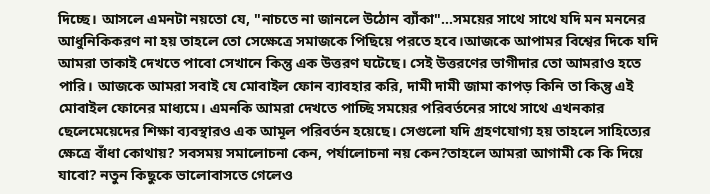দিচ্ছে। আসলে এমনটা নয়তো যে, "নাচতে না জানলে উঠোন ব্যাঁকা"...সময়ের সাথে সাথে যদি মন মননের আধুনিকিকরণ না হয় তাহলে তো সেক্ষেত্রে সমাজকে পিছিয়ে পরতে হবে।আজকে আপামর বিশ্বের দিকে যদি আমরা তাকাই দেখতে পাবো সেখানে কিন্তু এক উত্তরণ ঘটেছে। সেই উত্তরণের ভাগীদার তো আমরাও হতে পারি। আজকে আমরা সবাই যে মোবাইল ফোন ব্যাবহার করি, দামী দামী জামা কাপড় কিনি তা কিন্তু এই মোবাইল ফোনের মাধ্যমে। এমনকি আমরা দেখতে পাচ্ছি সময়ের পরিবর্তনের সাথে সাথে এখনকার ছেলেমেয়েদের শিক্ষা ব্যবস্থারও এক আমূল পরিবর্তন হয়েছে। সেগুলো যদি গ্রহণযোগ্য হয় তাহলে সাহিত্যের ক্ষেত্রে বাঁধা কোথায়? সবসময় সমালোচনা কেন, পর্যালোচনা নয় কেন?তাহলে আমরা আগামী কে কি দিয়ে যাবো? নতুন কিছুকে ভালোবাসতে গেলেও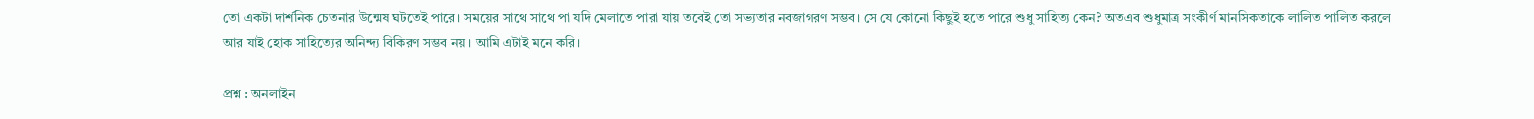তো একটা দার্শনিক চেতনার উন্মেষ ঘটতেই পারে। সময়ের সাথে সাথে পা যদি মেলাতে পারা যায় তবেই তো সভ্যতার নবজাগরণ সম্ভব। সে যে কোনো কিছুই হতে পারে শুধু সাহিত্য কেন? অতএব শুধুমাত্র সংকীর্ণ মানসিকতাকে লালিত পালিত করলে আর যাই হোক সাহিত্যের অনিন্দ্য বিকিরণ সম্ভব নয়। আমি এটাই মনে করি।

প্রশ্ন : অনলাইন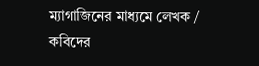ম্যাগাজিনের মাধ্যমে লেখক / কবিদের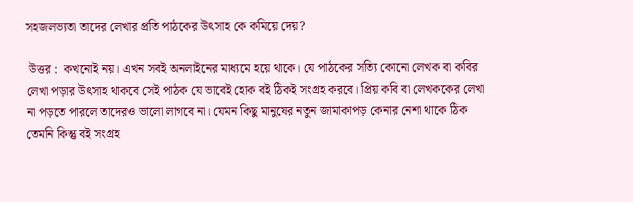সহজলভ্যতা তাদের লেখার প্রতি পাঠকের উৎসাহ কে কমিয়ে দেয়?

 উত্তর :  কখনোই নয়। এখন সবই অনলাইনের মাধ্যমে হয়ে থাকে। যে পাঠকের সত্যি কোনো লেখক বা কবির লেখা পড়ার উৎসাহ থাকবে সেই পাঠক যে ভাবেই হোক বই ঠিকই সংগ্রহ করবে। প্রিয় কবি বা লেখককের লেখা না পড়তে পারলে তাদেরও ভালো লাগবে না। যেমন কিছু মানুষের নতুন জামাকাপড় কেনার নেশা থাকে ঠিক তেমনি কিন্তু বই সংগ্রহ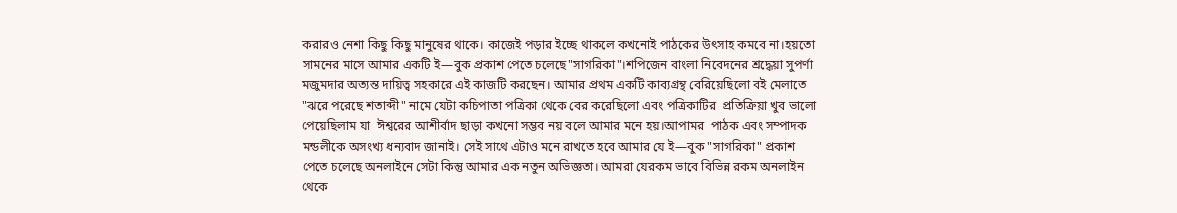করারও নেশা কিছু কিছু মানুষের থাকে। কাজেই পড়ার ইচ্ছে থাকলে কখনোই পাঠকের উৎসাহ কমবে না।হয়তো সামনের মাসে আমার একটি ই—বুক প্রকাশ পেতে চলেছে"সাগরিকা"।শপিজেন বাংলা নিবেদনের শ্রদ্ধেয়া সুপর্ণা মজুমদার অত্যন্ত দায়িত্ব সহকারে এই কাজটি করছেন। আমার প্রথম একটি কাব্যগ্রন্থ বেরিয়েছিলো বই মেলাতে  "ঝরে পরেছে শতাব্দী" নামে যেটা কচিপাতা পত্রিকা থেকে বের করেছিলো এবং পত্রিকাটির  প্রতিক্রিয়া খুব ভালো  পেয়েছিলাম যা  ঈশ্বরের আশীর্বাদ ছাড়া কখনো সম্ভব নয় বলে আমার মনে হয়।আপামর  পাঠক এবং সম্পাদক মন্ডলীকে অসংখ্য ধন্যবাদ জানাই। সেই সাথে এটাও মনে রাখতে হবে আমার যে ই—বুক "সাগরিকা" প্রকাশ পেতে চলেছে অনলাইনে সেটা কিন্তু আমার এক নতুন অভিজ্ঞতা। আমরা যেরকম ভাবে বিভিন্ন রকম অনলাইন থেকে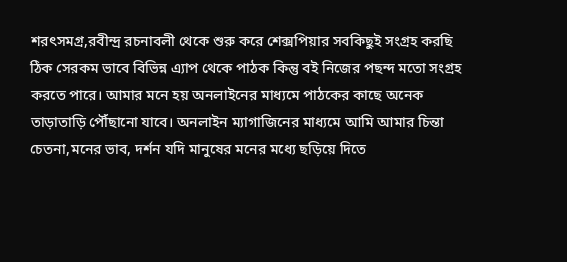শরৎসমগ্র,রবীন্দ্র রচনাবলী থেকে শুরু করে শেক্সপিয়ার সবকিছুই সংগ্রহ করছি ঠিক সেরকম ভাবে বিভিন্ন এ্যাপ থেকে পাঠক কিন্তু বই নিজের পছন্দ মতো সংগ্রহ করতে পারে। আমার মনে হয় অনলাইনের মাধ্যমে পাঠকের কাছে অনেক তাড়াতাড়ি পৌঁছানো যাবে। অনলাইন ম্যাগাজিনের মাধ্যমে আমি আমার চিন্তা চেতনা,মনের ভাব, দর্শন যদি মানুষের মনের মধ্যে ছড়িয়ে দিতে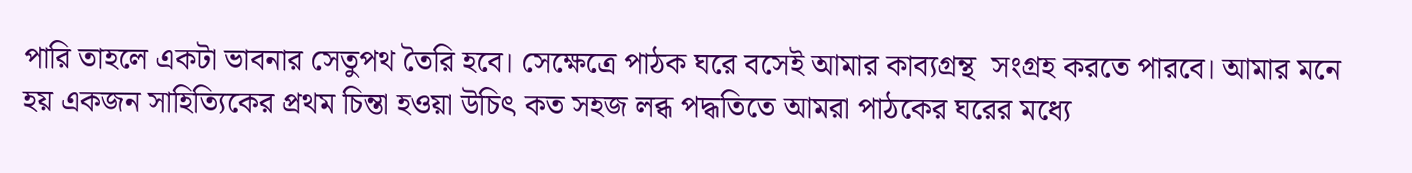পারি তাহলে একটা ভাবনার সেতুপথ তৈরি হবে। সেক্ষেত্রে পাঠক ঘরে বসেই আমার কাব্যগ্রন্থ  সংগ্রহ করতে পারবে। আমার মনে হয় একজন সাহিত্যিকের প্রথম চিন্তা হওয়া উচিৎ কত সহজ লব্ধ পদ্ধতিতে আমরা পাঠকের ঘরের মধ্যে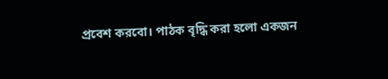প্রবেশ করবো। পাঠক বৃদ্ধি করা হলো একজন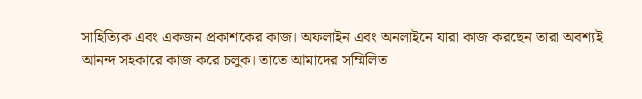সাহিত্যিক এবং একজন প্রকাশকের কাজ। অফলাইন এবং অনলাইনে যারা কাজ করছেন তারা অবশ্যই আনন্দ সহকারে কাজ করে চলুক। তাতে আমাদের সম্মিলিত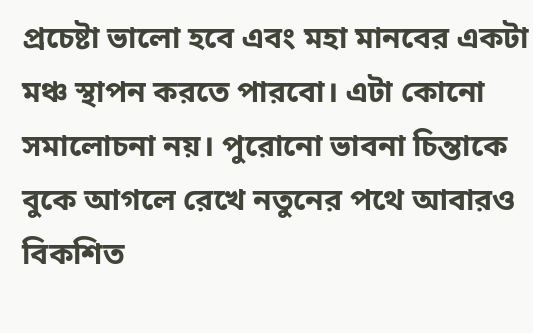প্রচেষ্টা ভালো হবে এবং মহা মানবের একটা মঞ্চ স্থাপন করতে পারবো। এটা কোনো সমালোচনা নয়। পুরোনো ভাবনা চিন্তাকে বুকে আগলে রেখে নতুনের পথে আবারও বিকশিত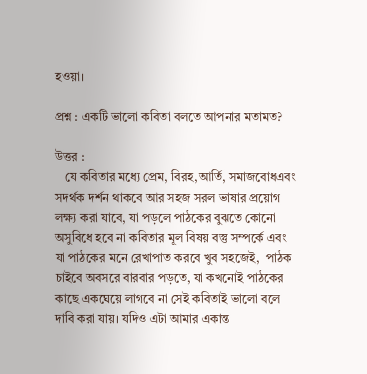হওয়া।

প্রশ্ন : একটি ভালো কবিতা বলতে আপনার মতামত?

উত্তর :
   যে কবিতার মধ্যে প্রেম, বিরহ,আর্তি, সমাজবোধএবং সদর্থক দর্শন থাকবে আর সহজ সরল ভাষার প্রয়োগ লক্ষ্য করা যাবে, যা পড়লে পাঠকের বুঝতে কোনো অসুবিধে হবে না কবিতার মূল বিষয় বস্তু সম্পর্কে এবং যা পাঠকের মনে রেখাপাত করবে খুব সহজেই,  পাঠক চাইবে অবসরে বারবার পড়তে, যা কখনোই পাঠকের কাছে একঘেয়ে লাগবে না সেই কবিতাই ভালো বলে দাবি করা যায়। যদিও এটা আমার একান্ত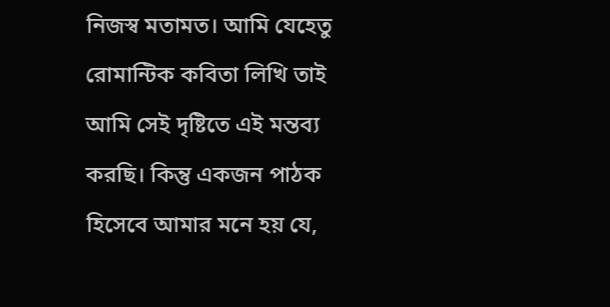নিজস্ব মতামত। আমি যেহেতু রোমান্টিক কবিতা লিখি তাই আমি সেই দৃষ্টিতে এই মন্তব্য করছি। কিন্তু একজন পাঠক হিসেবে আমার মনে হয় যে,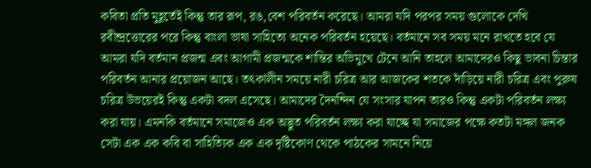কবিতা প্রতি মুহূর্তেই কিন্তু তার রূপ, রঙ,বেশ পরিবর্তন করেছে। আমরা যদি পরপর সময় গুলোকে দেখি রবীন্দ্রত্তোরের পরে কিন্তু বাংলা ভাষা সাহিত্যে অনেক পরিবর্তন হয়েছে। বর্তমানে সব সময় মনে রাখতে হবে যে আমরা যদি বর্তমান প্রজন্ম এবং আগামী প্রজন্মকে শান্তির অভিমুখে টেনে আনি তাহলে আমাদেরও কিছু ভাবনা চিন্তার পরিবর্তন আনার প্রয়োজন আছে। তৎকালীন সময়ে নারী চরিত্র আর আজকের শতকে দাঁড়িয়ে নারী চরিত্র এবং পুরুষ চরিত্র উভয়েরই কিন্তু একটা বদল এসেছে। আমাদের দৈনন্দিন যে সংসার যাপন তারও কিন্তু একটা পরিবর্তন লক্ষ্য করা যায়। এমনকি বর্তমানে সমাজেও এক অদ্ভুত পরিবর্তন লক্ষ্য করা যাচ্ছে যা সমাজের পক্ষে কতটা মঙ্গল জনক সেটা এক এক কবি বা সাহিত্যিক এক এক দৃষ্টিকোণ থেকে পাঠকের সামনে নিয়ে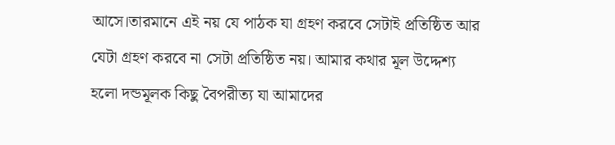আসে।তারমানে এই নয় যে পাঠক যা গ্রহণ করবে সেটাই প্রতিষ্ঠিত আর যেটা গ্রহণ করবে না সেটা প্রতিষ্ঠিত নয়। আমার কথার মূল উদ্দেশ্য হলো দন্ডমূলক কিছু বৈপরীত্য যা আমাদের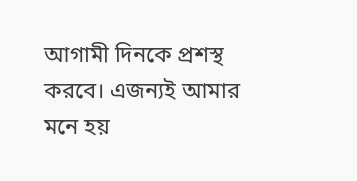আগামী দিনকে প্রশস্থ করবে। এজন্যই আমার মনে হয়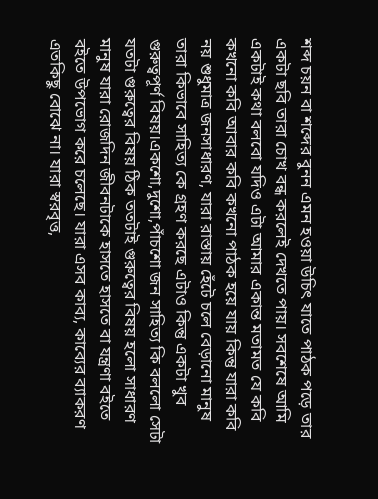শব্দ চয়ন বা শব্দের বুনন এমন হওয়া উচিৎ যাতে পাঠক পড়ে তার একটা ছবি তারা চোখ বন্ধ করলেই দেখতে পায়। সবশেষে আমি একটাই কথা বলবো যদিও এটা আমার একান্ত মতামত যে কবি কখনো কবি আবার কবি কখনো পাঠক হয়ে যায় কিন্তু যারা কবি নয় শুধুমাত্র জনসাধারণ, যারা রাস্তায় হেঁটে চলে বেড়ানো মানুষ তারা কিভাবে সাহিত্য কে গ্রহণ করছে এটাও কিন্তু একটা খুব গুরুত্বপূর্ণ বিষয়।একশো,দুশো,পাঁচশো জন সাহিত্য কি বললো সেটা যতটা গুরুত্বের বিষয় ঠিক ততটাই গুরুত্বের বিষয় হলো সাধারণ মানুষ যারা রোজদিন জীবনটাকে হাসতে হাসতে বা যন্ত্রণা বইতে বইতে উপভোগ করে চলেছে। যারা এসব কাব্য, কাব্যের ব্যাকরণ এতকিছু বোঝে না। যারা স্বরবৃত্ত,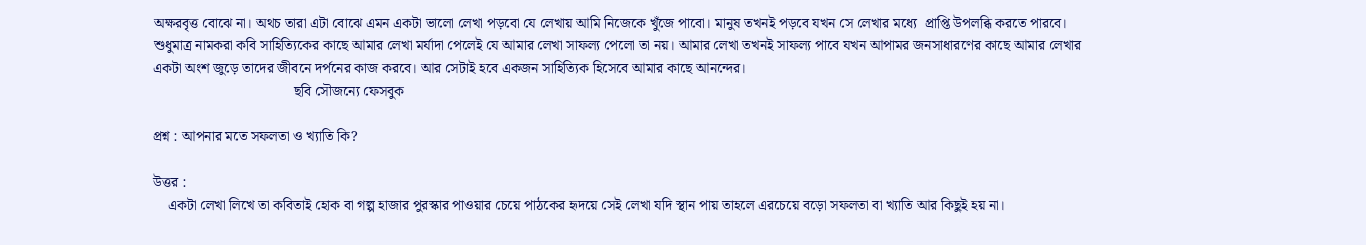অক্ষরবৃত্ত বোঝে না। অথচ তারা এটা বোঝে এমন একটা ভালো লেখা পড়বো যে লেখায় আমি নিজেকে খুঁজে পাবো। মানুষ তখনই পড়বে যখন সে লেখার মধ্যে  প্রাপ্তি উপলব্ধি করতে পারবে। শুধুমাত্র নামকরা কবি সাহিত্যিকের কাছে আমার লেখা মর্যাদা পেলেই যে আমার লেখা সাফল্য পেলো তা নয়। আমার লেখা তখনই সাফল্য পাবে যখন আপামর জনসাধারণের কাছে আমার লেখার একটা অংশ জুড়ে তাদের জীবনে দর্পনের কাজ করবে। আর সেটাই হবে একজন সাহিত্যিক হিসেবে আমার কাছে আনন্দের।
                                       ছবি সৌজন্যে ফেসবুক

প্রশ্ন : আপনার মতে সফলতা ও খ্যাতি কি?

উত্তর :
    একটা লেখা লিখে তা কবিতাই হোক বা গল্প হাজার পুরস্কার পাওয়ার চেয়ে পাঠকের হৃদয়ে সেই লেখা যদি স্থান পায় তাহলে এরচেয়ে বড়ো সফলতা বা খ্যাতি আর কিছুই হয় না।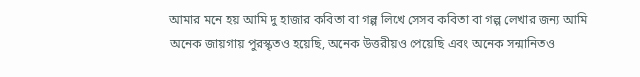আমার মনে হয় আমি দু হাজার কবিতা বা গল্প লিখে সেসব কবিতা বা গল্প লেখার জন্য আমি অনেক জায়গায় পুরস্কৃতও হয়েছি, অনেক উত্তরীয়ও পেয়েছি এবং অনেক সন্মানিতও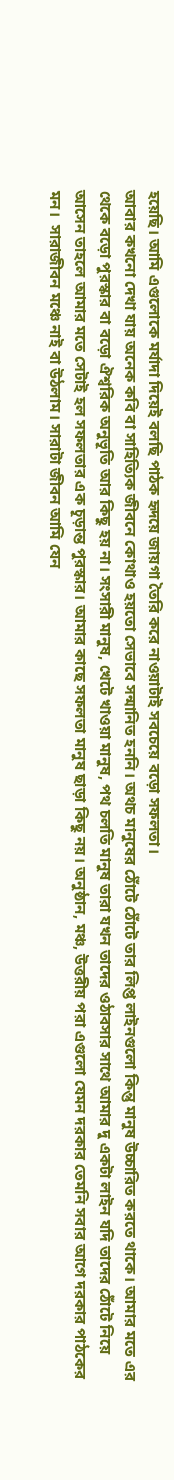হয়েছি। আমি এগুলোকে মর্যাদা দিয়েই বলছি পাঠক হৃদয়ে জায়গা তৈরি করে নাওয়াটাই সবচেয়ে বড়ো সফলতা।
আবার কখনো দেখা যায় অনেক কবি বা সাহিত্যিক জীবনে কোথাও হয়তো সেভাবে সন্মানিত হননি। অথচ মানুষের ঠোঁটে ঠোঁটে তার লিপ্ত লাইনগুলো কিন্তু মানুষ উচ্চারিত করতে থাকে। আমার মতে এর থেকে বড়ো পুরস্কার বা বড়ো ঐশ্বরিক অনুভূতি আর কিছু হয় না। সংসারী মানুষ, খেটে খাওয়া মানুষ, পথ চলতি মানুষ তারা যখন তাদের ওঠাবসার সাথে আমার দু একটা লাইন যদি তাদের ঠোঁটে নিয়ে আসেন তাহলে আমার মতে সেটাই হল সফলতার এক চূড়ান্ত পুরস্কার। আমার কাছে সফলতা মানুষ ছাড়া কিছু নয়। অনুষ্ঠান, মঞ্চ, উত্তরীয় পরা এগুলো যেমন দরকার তেমনি সবার আগে দরকার পাঠকের মন।  সারাজীবন মঞ্চে নাই বা উঠলাম। সারাটা জীবন আমি যেন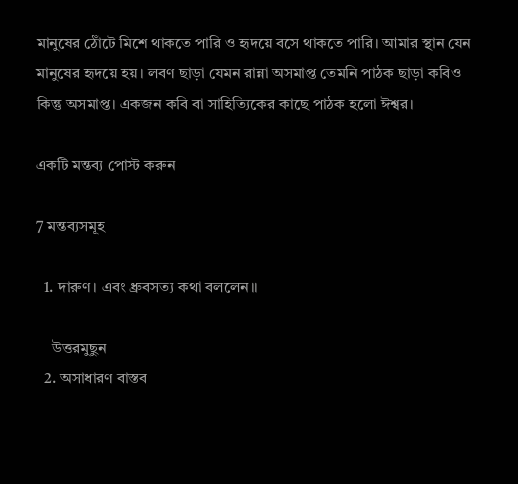মানুষের ঠোঁটে মিশে থাকতে পারি ও হৃদয়ে বসে থাকতে পারি। আমার স্থান যেন মানুষের হৃদয়ে হয়। লবণ ছাড়া যেমন রান্না অসমাপ্ত তেমনি পাঠক ছাড়া কবিও কিন্তু অসমাপ্ত। একজন কবি বা সাহিত্যিকের কাছে পাঠক হলো ঈশ্বর।

একটি মন্তব্য পোস্ট করুন

7 মন্তব্যসমূহ

  1. দারুণ। এবং ধ্রুবসত‍্য কথা বললেন।।

    উত্তরমুছুন
  2. অসাধারণ বাস্তব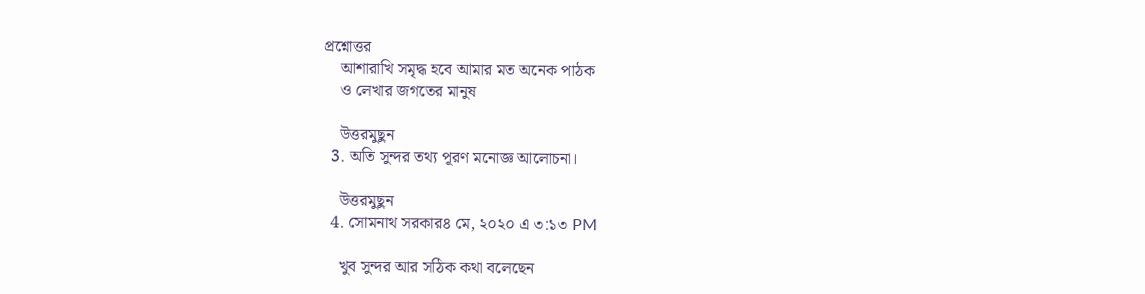প্রশ্নোত্তর
    আশারাখি সমৃদ্ধ হবে আমার মত অনেক পাঠক
    ও লেখার জগতের মানুষ

    উত্তরমুছুন
  3. অতি সুন্দর তথ্য পূরণ মনোজ্ঞ আলোচনা।

    উত্তরমুছুন
  4. সোমনাথ সরকার৪ মে, ২০২০ এ ৩:১৩ PM

    খুব সুন্দর আর সঠিক কথা বলেছেন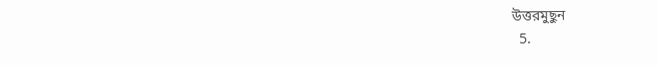উত্তরমুছুন
  5.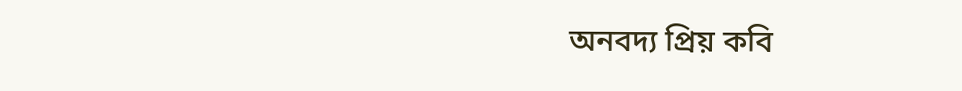অনবদ্য প্রিয় কবি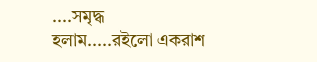....সমৃদ্ধ হলাম.....রইলো একরাশ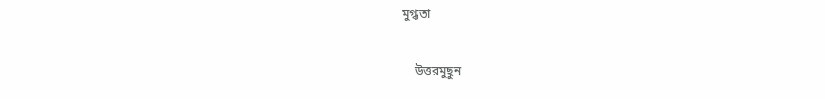মুগ্ধতা

    উত্তরমুছুন